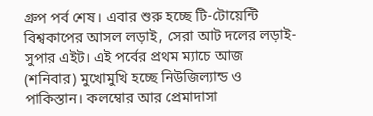গ্রুপ পর্ব শেষ। এবার শুরু হচ্ছে টি-টোয়েন্টি বিশ্বকাপের আসল লড়াই, সেরা আট দলের লড়াই- সুপার এইট। এই পর্বের প্রথম ম্যাচে আজ (শনিবার) মুখোমুখি হচ্ছে নিউজিল্যান্ড ও পাকিস্তান। কলম্বোর আর প্রেমাদাসা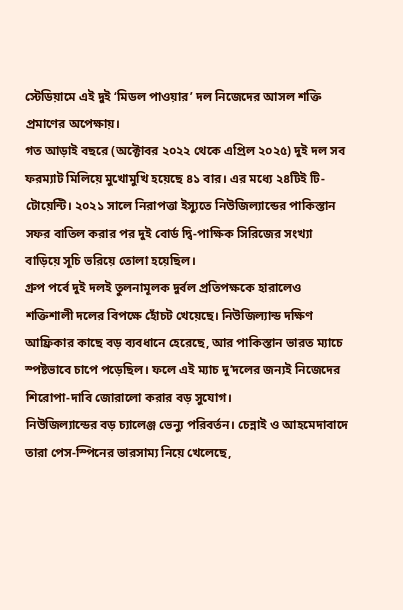স্টেডিয়ামে এই দুই ‘মিডল পাওয়ার’ দল নিজেদের আসল শক্তি প্রমাণের অপেক্ষায়।
গত আড়াই বছরে (অক্টোবর ২০২২ থেকে এপ্রিল ২০২৫) দুই দল সব ফরম্যাট মিলিয়ে মুখোমুখি হয়েছে ৪১ বার। এর মধ্যে ২৪টিই টি-টোয়েন্টি। ২০২১ সালে নিরাপত্তা ইস্যুতে নিউজিল্যান্ডের পাকিস্তান সফর বাতিল করার পর দুই বোর্ড দ্বি-পাক্ষিক সিরিজের সংখ্যা বাড়িয়ে সূচি ভরিয়ে তোলা হয়েছিল।
গ্রুপ পর্বে দুই দলই তুলনামূলক দুর্বল প্রতিপক্ষকে হারালেও শক্তিশালী দলের বিপক্ষে হোঁচট খেয়েছে। নিউজিল্যান্ড দক্ষিণ আফ্রিকার কাছে বড় ব্যবধানে হেরেছে, আর পাকিস্তান ভারত ম্যাচে স্পষ্টভাবে চাপে পড়েছিল। ফলে এই ম্যাচ দু’দলের জন্যই নিজেদের শিরোপা-দাবি জোরালো করার বড় সুযোগ।
নিউজিল্যান্ডের বড় চ্যালেঞ্জ ভেন্যু পরিবর্তন। চেন্নাই ও আহমেদাবাদে তারা পেস-স্পিনের ভারসাম্য নিয়ে খেলেছে,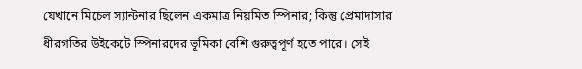যেখানে মিচেল স্যান্টনার ছিলেন একমাত্র নিয়মিত স্পিনার; কিন্তু প্রেমাদাসার ধীরগতির উইকেটে স্পিনারদের ভূমিকা বেশি গুরুত্বপূর্ণ হতে পারে। সেই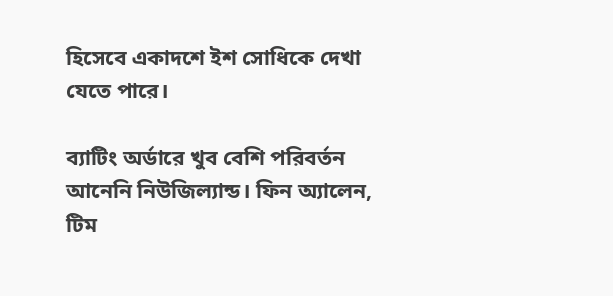হিসেবে একাদশে ইশ সোধিকে দেখা যেতে পারে।

ব্যাটিং অর্ডারে খুব বেশি পরিবর্তন আনেনি নিউজিল্যান্ড। ফিন অ্যালেন, টিম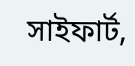সাইফার্ট,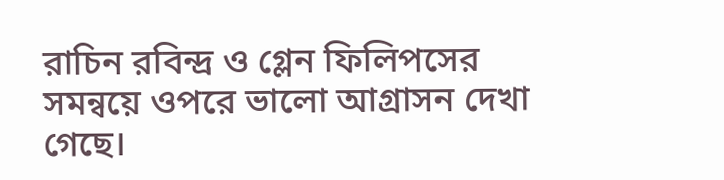রাচিন রবিন্দ্র ও গ্লেন ফিলিপসের সমন্বয়ে ওপরে ভালো আগ্রাসন দেখা গেছে।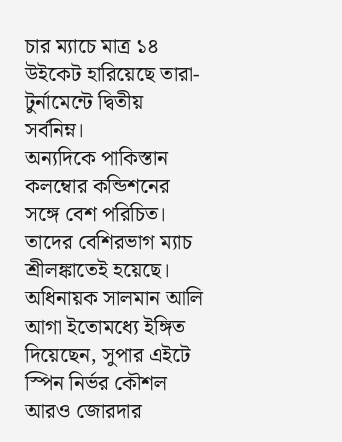চার ম্যাচে মাত্র ১৪ উইকেট হারিয়েছে তারা- টুর্নামেন্টে দ্বিতীয় সর্বনিম্ন।
অন্যদিকে পাকিস্তান কলম্বোর কন্ডিশনের সঙ্গে বেশ পরিচিত। তাদের বেশিরভাগ ম্যাচ শ্রীলঙ্কাতেই হয়েছে। অধিনায়ক সালমান আলি আগা ইতোমধ্যে ইঙ্গিত দিয়েছেন, সুপার এইটে স্পিন নির্ভর কৌশল আরও জোরদার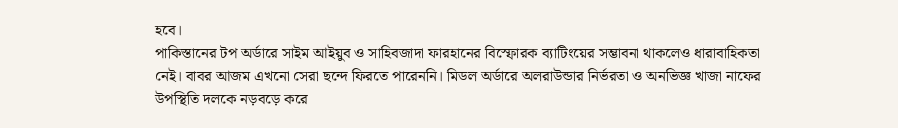হবে।
পাকিস্তানের টপ অর্ডারে সাইম আইয়ুব ও সাহিবজাদা ফারহানের বিস্ফোরক ব্যাটিংয়ের সম্ভাবনা থাকলেও ধারাবাহিকতা নেই। বাবর আজম এখনো সেরা ছন্দে ফিরতে পারেননি। মিডল অর্ডারে অলরাউন্ডার নির্ভরতা ও অনভিজ্ঞ খাজা নাফের উপস্থিতি দলকে নড়বড়ে করে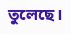তুলেছে।